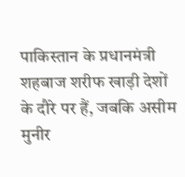पाकिस्तान के प्रधानमंत्री शहबाज शरीफ खाड़ी देशों के दौरे पर हैं, जबकि असीम मुनीर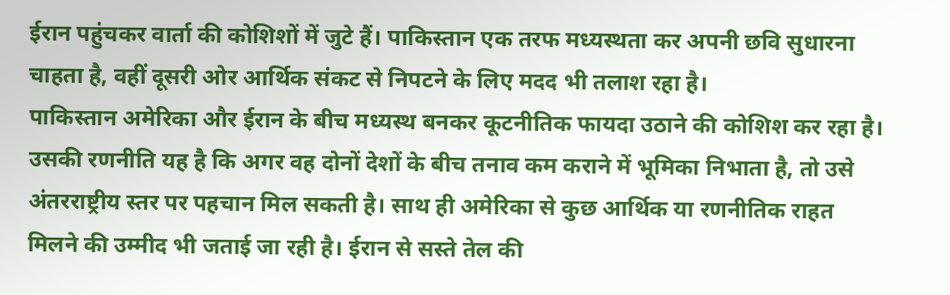ईरान पहुंचकर वार्ता की कोशिशों में जुटे हैं। पाकिस्तान एक तरफ मध्यस्थता कर अपनी छवि सुधारना चाहता है, वहीं दूसरी ओर आर्थिक संकट से निपटने के लिए मदद भी तलाश रहा है।
पाकिस्तान अमेरिका और ईरान के बीच मध्यस्थ बनकर कूटनीतिक फायदा उठाने की कोशिश कर रहा है। उसकी रणनीति यह है कि अगर वह दोनों देशों के बीच तनाव कम कराने में भूमिका निभाता है, तो उसे अंतरराष्ट्रीय स्तर पर पहचान मिल सकती है। साथ ही अमेरिका से कुछ आर्थिक या रणनीतिक राहत मिलने की उम्मीद भी जताई जा रही है। ईरान से सस्ते तेल की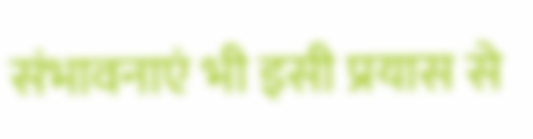संभावनाएं भी इसी प्रयास से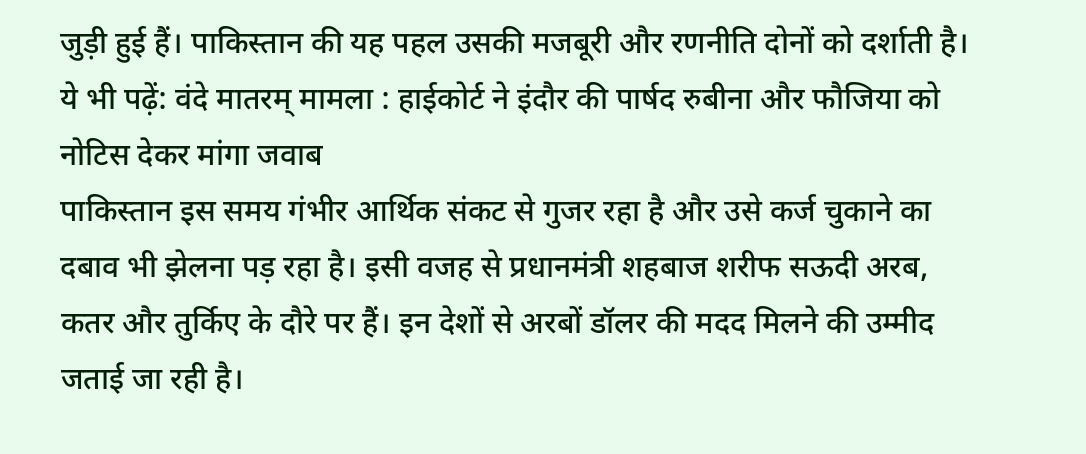जुड़ी हुई हैं। पाकिस्तान की यह पहल उसकी मजबूरी और रणनीति दोनों को दर्शाती है।
ये भी पढ़ें: वंदे मातरम् मामला : हाईकोर्ट ने इंदौर की पार्षद रुबीना और फौजिया को नोटिस देकर मांगा जवाब
पाकिस्तान इस समय गंभीर आर्थिक संकट से गुजर रहा है और उसे कर्ज चुकाने का दबाव भी झेलना पड़ रहा है। इसी वजह से प्रधानमंत्री शहबाज शरीफ सऊदी अरब, कतर और तुर्किए के दौरे पर हैं। इन देशों से अरबों डॉलर की मदद मिलने की उम्मीद जताई जा रही है।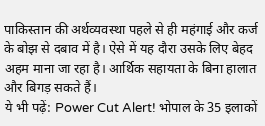पाकिस्तान की अर्थव्यवस्था पहले से ही महंगाई और कर्ज के बोझ से दबाव में है। ऐसे में यह दौरा उसके लिए बेहद अहम माना जा रहा है। आर्थिक सहायता के बिना हालात और बिगड़ सकते हैं।
ये भी पढ़ें: Power Cut Alert! भोपाल के 35 इलाकों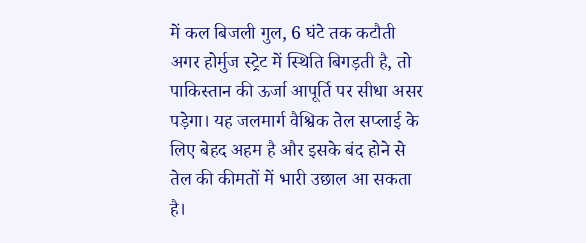में कल बिजली गुल, 6 घंटे तक कटौती
अगर होर्मुज स्ट्रेट में स्थिति बिगड़ती है, तो पाकिस्तान की ऊर्जा आपूर्ति पर सीधा असर पड़ेगा। यह जलमार्ग वैश्विक तेल सप्लाई के लिए बेहद अहम है और इसके बंद होने से तेल की कीमतों में भारी उछाल आ सकता है।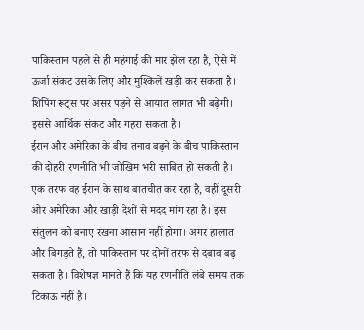पाकिस्तान पहले से ही महंगाई की मार झेल रहा है, ऐसे में ऊर्जा संकट उसके लिए और मुश्किलें खड़ी कर सकता है। शिपिंग रूट्स पर असर पड़ने से आयात लागत भी बढ़ेगी। इससे आर्थिक संकट और गहरा सकता है।
ईरान और अमेरिका के बीच तनाव बढ़ने के बीच पाकिस्तान की दोहरी रणनीति भी जोखिम भरी साबित हो सकती है। एक तरफ वह ईरान के साथ बातचीत कर रहा है, वहीं दूसरी ओर अमेरिका और खाड़ी देशों से मदद मांग रहा है। इस संतुलन को बनाए रखना आसान नहीं होगा। अगर हालात और बिगड़ते हैं, तो पाकिस्तान पर दोनों तरफ से दबाव बढ़ सकता है। विशेषज्ञ मानते हैं कि यह रणनीति लंबे समय तक टिकाऊ नहीं है।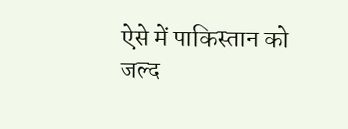ऐसे में पाकिस्तान को जल्द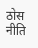ठोस नीति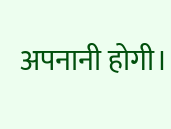अपनानी होगी।